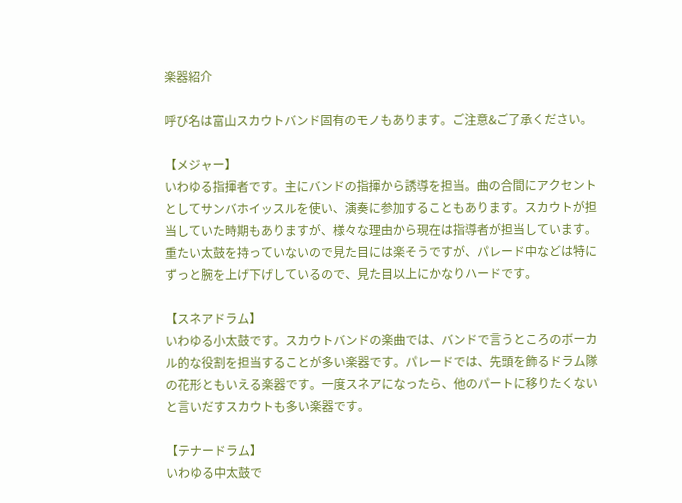楽器紹介

呼び名は富山スカウトバンド固有のモノもあります。ご注意&ご了承ください。

【メジャー】
いわゆる指揮者です。主にバンドの指揮から誘導を担当。曲の合間にアクセントとしてサンバホイッスルを使い、演奏に参加することもあります。スカウトが担当していた時期もありますが、様々な理由から現在は指導者が担当しています。重たい太鼓を持っていないので見た目には楽そうですが、パレード中などは特にずっと腕を上げ下げしているので、見た目以上にかなりハードです。

【スネアドラム】
いわゆる小太鼓です。スカウトバンドの楽曲では、バンドで言うところのボーカル的な役割を担当することが多い楽器です。パレードでは、先頭を飾るドラム隊の花形ともいえる楽器です。一度スネアになったら、他のパートに移りたくないと言いだすスカウトも多い楽器です。

【テナードラム】
いわゆる中太鼓で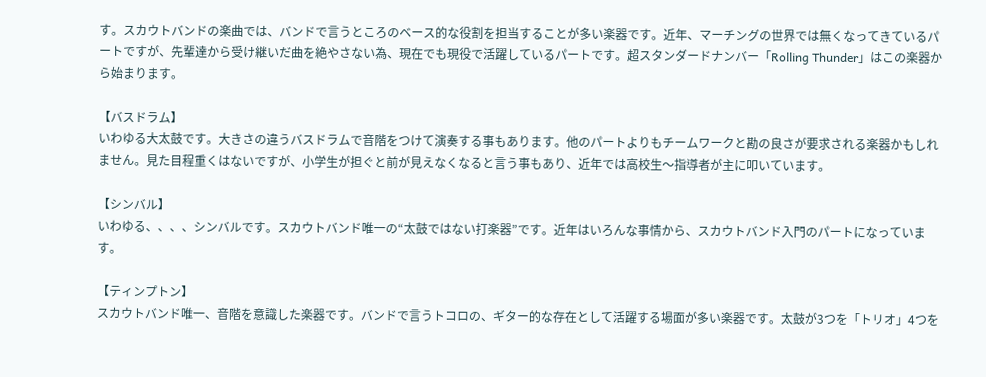す。スカウトバンドの楽曲では、バンドで言うところのベース的な役割を担当することが多い楽器です。近年、マーチングの世界では無くなってきているパートですが、先輩達から受け継いだ曲を絶やさない為、現在でも現役で活躍しているパートです。超スタンダードナンバー「Rolling Thunder」はこの楽器から始まります。

【バスドラム】
いわゆる大太鼓です。大きさの違うバスドラムで音階をつけて演奏する事もあります。他のパートよりもチームワークと勘の良さが要求される楽器かもしれません。見た目程重くはないですが、小学生が担ぐと前が見えなくなると言う事もあり、近年では高校生〜指導者が主に叩いています。

【シンバル】
いわゆる、、、、シンバルです。スカウトバンド唯一の“太鼓ではない打楽器”です。近年はいろんな事情から、スカウトバンド入門のパートになっています。

【ティンプトン】
スカウトバンド唯一、音階を意識した楽器です。バンドで言うトコロの、ギター的な存在として活躍する場面が多い楽器です。太鼓が3つを「トリオ」4つを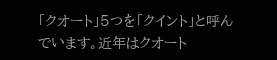「クオート」5つを「クイント」と呼んでいます。近年はクオート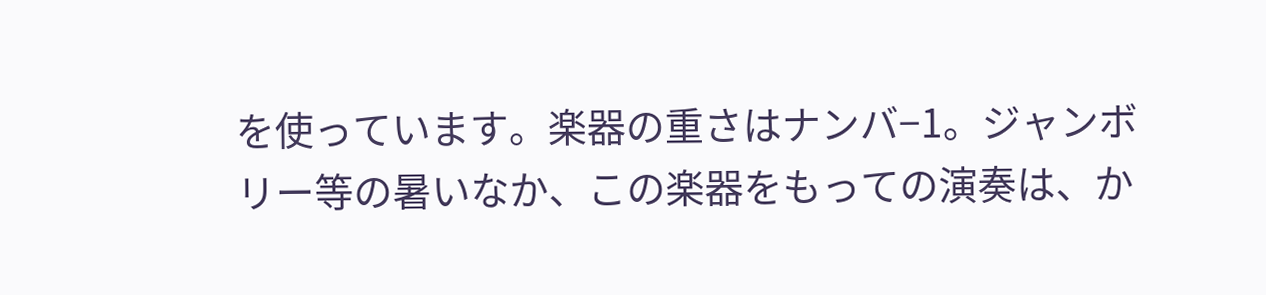を使っています。楽器の重さはナンバ−1。ジャンボリー等の暑いなか、この楽器をもっての演奏は、か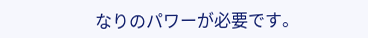なりのパワーが必要です。